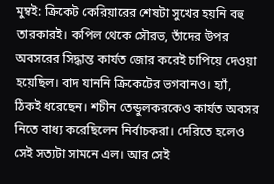মুম্বই: ক্রিকেট কেরিয়ারের শেষটা সুখের হয়নি বহু তারকারই। কপিল থেকে সৌরভ, তাঁদের উপর অবসরের সিদ্ধান্ত কার্যত জোর করেই চাপিয়ে দেওয়া হয়েছিল। বাদ যাননি ক্রিকেটের ভগবানও। হ্যাঁ, ঠিকই ধরেছেন। শচীন তেন্ডুলকরকেও কার্যত অবসর নিতে বাধ্য করেছিলেন নির্বাচকরা। দেরিতে হলেও সেই সত্যটা সামনে এল। আর সেই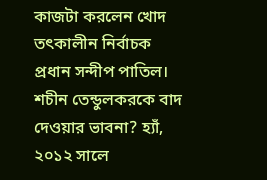কাজটা করলেন খোদ তৎকালীন নির্বাচক প্রধান সন্দীপ পাতিল।
শচীন তেন্ডুলকরকে বাদ দেওয়ার ভাবনা? হ্যাঁ, ২০১২ সালে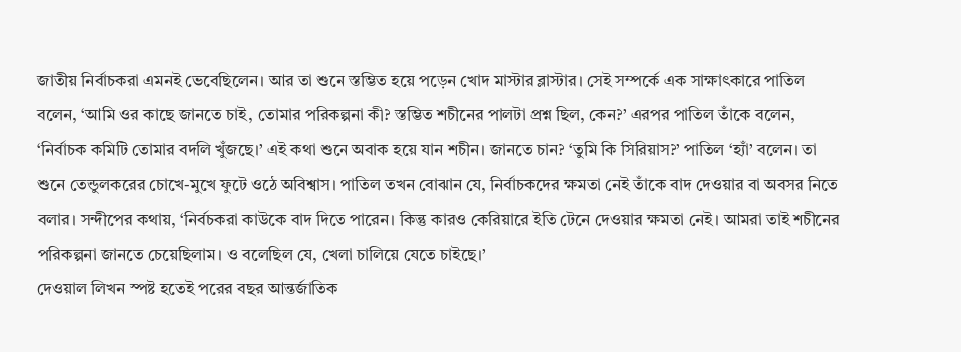জাতীয় নির্বাচকরা এমনই ভেবেছিলেন। আর তা শুনে স্তম্ভিত হয়ে পড়েন খোদ মাস্টার ব্লাস্টার। সেই সম্পর্কে এক সাক্ষাৎকারে পাতিল বলেন, ‘আমি ওর কাছে জানতে চাই, তোমার পরিকল্পনা কী? স্তম্ভিত শচীনের পালটা প্রশ্ন ছিল, কেন?’ এরপর পাতিল তাঁকে বলেন, ‘নির্বাচক কমিটি তোমার বদলি খুঁজছে।’ এই কথা শুনে অবাক হয়ে যান শচীন। জানতে চান? ‘তুমি কি সিরিয়াস?’ পাতিল ‘হ্যাঁ’ বলেন। তা শুনে তেন্ডুলকরের চোখে-মুখে ফুটে ওঠে অবিশ্বাস। পাতিল তখন বোঝান যে, নির্বাচকদের ক্ষমতা নেই তাঁকে বাদ দেওয়ার বা অবসর নিতে বলার। সন্দীপের কথায়, ‘নির্বচকরা কাউকে বাদ দিতে পারেন। কিন্তু কারও কেরিয়ারে ইতি টেনে দেওয়ার ক্ষমতা নেই। আমরা তাই শচীনের পরিকল্পনা জানতে চেয়েছিলাম। ও বলেছিল যে, খেলা চালিয়ে যেতে চাইছে।’
দেওয়াল লিখন স্পষ্ট হতেই পরের বছর আন্তর্জাতিক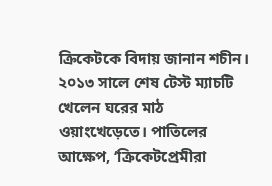ক্রিকেটকে বিদায় জানান শচীন। ২০১৩ সালে শেষ টেস্ট ম্যাচটি খেলেন ঘরের মাঠ ওয়াংখেড়েতে। পাতিলের আক্ষেপ, ‘ক্রিকেটপ্রেমীরা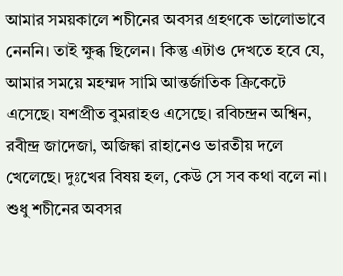আমার সময়কালে শচীনের অবসর গ্রহণকে ভালোভাবে নেননি। তাই ক্ষুব্ধ ছিলেন। কিন্তু এটাও দেখতে হবে যে, আমার সময়ে মহম্মদ সামি আন্তর্জাতিক ক্রিকেটে এসেছে। যশপ্রীত বুমরাহও এসেছে। রবিচন্দ্রন অশ্বিন, রবীন্দ্র জাদেজা, অজিঙ্কা রাহানেও ভারতীয় দলে খেলেছে। দুঃখের বিষয় হল, কেউ সে সব কথা বলে না। শুধু শচীনের অবসর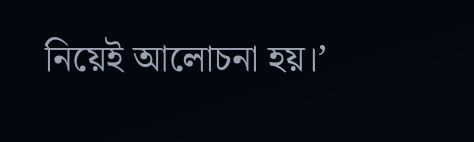নিয়েই আলোচনা হয়।’